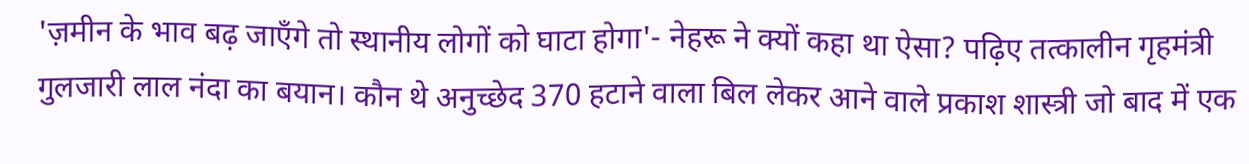'ज़मीन के भाव बढ़ जाएँगे तो स्थानीय लोगों को घाटा होगा'- नेहरू ने क्यों कहा था ऐसा? पढ़िए तत्कालीन गृहमंत्री गुलजारी लाल नंदा का बयान। कौन थे अनुच्छेद 370 हटाने वाला बिल लेकर आने वाले प्रकाश शास्त्री जो बाद में एक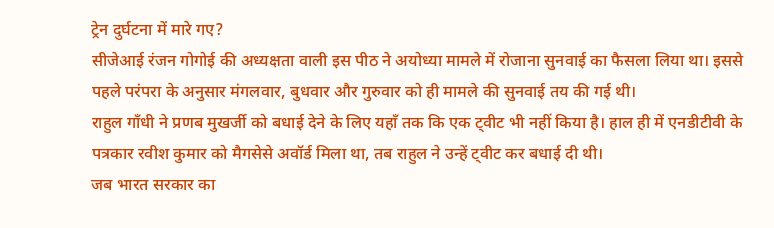ट्रेन दुर्घटना में मारे गए?
सीजेआई रंजन गोगोई की अध्यक्षता वाली इस पीठ ने अयोध्या मामले में रोजाना सुनवाई का फैसला लिया था। इससे पहले परंपरा के अनुसार मंगलवार, बुधवार और गुरुवार को ही मामले की सुनवाई तय की गई थी।
राहुल गाँधी ने प्रणब मुखर्जी को बधाई देने के लिए यहाँ तक कि एक ट्वीट भी नहीं किया है। हाल ही में एनडीटीवी के पत्रकार रवीश कुमार को मैगसेसे अवॉर्ड मिला था, तब राहुल ने उन्हें ट्वीट कर बधाई दी थी।
जब भारत सरकार का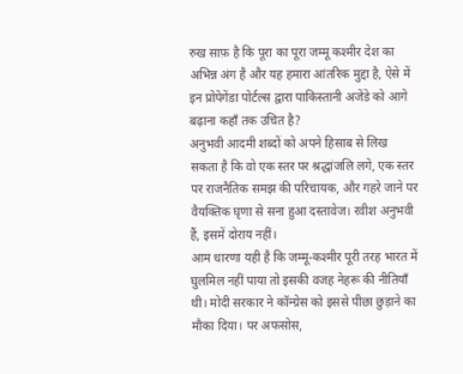रुख साफ़ है कि पूरा का पूरा जम्मू कश्मीर देश का अभिन्न अंग है और यह हमारा आंतरिक मुद्दा है, ऐसे में इन प्रोपेगेंडा पोर्टल्स द्वारा पाकिस्तानी अजेंडे को आगे बढ़ाना कहाँ तक उचित है?
अनुभवी आदमी शब्दों को अपने हिसाब से लिख सकता है कि वो एक स्तर पर श्रद्धांजलि लगे, एक स्तर पर राजनैतिक समझ की परिचायक, और गहरे जाने पर वैयक्तिक घृणा से सना हुआ दस्तावेज। रवीश अनुभवी हैं, इसमें दोराय नहीं।
आम धारणा यही है कि जम्मू-कश्मीर पूरी तरह भारत में घुलमिल नहीं पाया तो इसकी वजह नेहरू की नीतियॉं थी। मोदी सरकार ने कॉन्ग्रेस को इससे पीछा छुड़ाने का मौका दिया। पर अफसोस,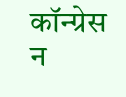कॉन्ग्रेस न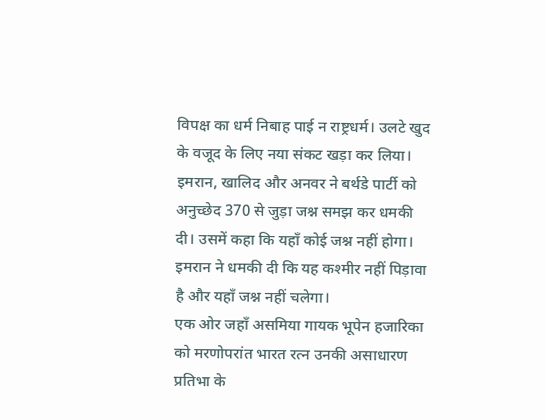विपक्ष का धर्म निबाह पाई न राष्ट्रधर्म। उलटे खुद के वजूद के लिए नया संकट खड़ा कर लिया।
इमरान, खालिद और अनवर ने बर्थडे पार्टी को अनुच्छेद 370 से जुड़ा जश्न समझ कर धमकी दी। उसमें कहा कि यहाँ कोई जश्न नहीं होगा। इमरान ने धमकी दी कि यह कश्मीर नहीं पिड़ावा है और यहाँ जश्न नहीं चलेगा।
एक ओर जहाँ असमिया गायक भूपेन हजारिका को मरणोपरांत भारत रत्न उनकी असाधारण प्रतिभा के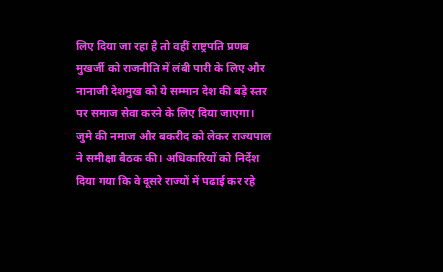लिए दिया जा रहा है तो वहीं राष्ट्रपति प्रणब मुखर्जी को राजनीति में लंबी पारी के लिए और नानाजी देशमुख को ये सम्मान देश की बड़े स्तर पर समाज सेवा करने के लिए दिया जाएगा।
जुमे की नमाज और बकरीद को लेकर राज्यपाल ने समीक्षा बैठक की। अधिकारियों को निर्देश दिया गया कि वे दूसरे राज्यों में पढाई कर रहे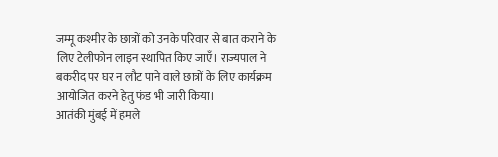जम्मू कश्मीर के छात्रों को उनके परिवार से बात कराने के लिए टेलीफोन लाइन स्थापित किए जाएँ। राज्यपाल ने बकरीद पर घर न लौट पाने वाले छात्रों के लिए कार्यक्रम आयोजित करने हेतु फंड भी जारी किया।
आतंकी मुंबई में हमले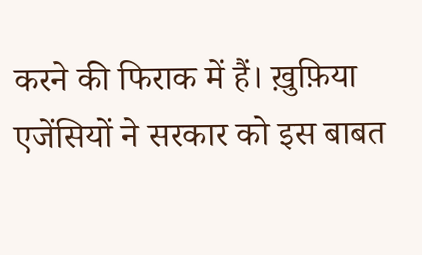करने की फिराक में हैं। ख़ुफ़िया एजेंसियों ने सरकार को इस बाबत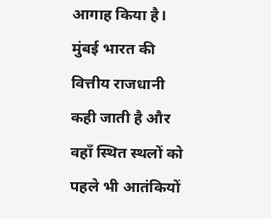आगाह किया है। मुंबई भारत की वित्तीय राजधानी कही जाती है और वहाँ स्थित स्थलों को पहले भी आतंकियों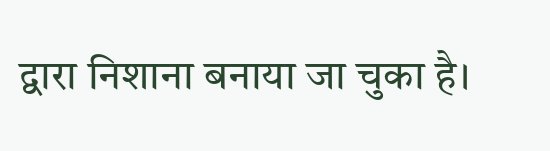द्वारा निशाना बनाया जा चुका है।